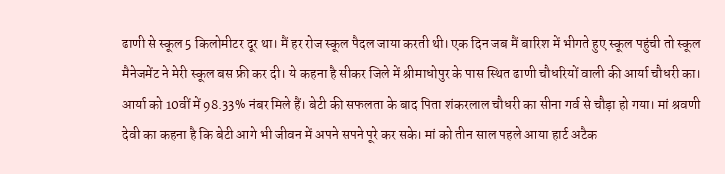ढाणी से स्कूल 5 किलोमीटर दूर था। मैं हर रोज स्कूल पैदल जाया करती थी। एक दिन जब मैं बारिश में भीगते हुए स्कूल पहुंची तो स्कूल मैनेजमेंट ने मेरी स्कूल बस फ्री कर दी। ये कहना है सीकर जिले में श्रीमाधोपुर के पास स्थित ढाणी चौधरियों वाली की आर्या चौधरी का। आर्या को 10वीं में 98.33% नंबर मिले हैं। बेटी की सफलता के बाद पिता शंकरलाल चौधरी का सीना गर्व से चौड़ा हो गया। मां श्रवणी देवी का कहना है कि बेटी आगे भी जीवन में अपने सपने पूरे कर सके। मां को तीन साल पहले आया हार्ट अटैक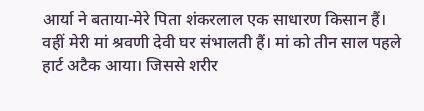आर्या ने बताया-मेरे पिता शंकरलाल एक साधारण किसान हैं। वहीं मेरी मां श्रवणी देवी घर संभालती हैं। मां को तीन साल पहले हार्ट अटैक आया। जिससे शरीर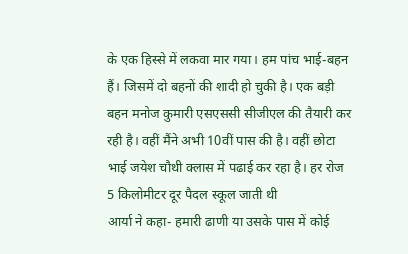के एक हिस्से में लकवा मार गया। हम पांच भाई-बहन हैं। जिसमें दो बहनों की शादी हो चुकी है। एक बड़ी बहन मनोज कुमारी एसएससी सीजीएल की तैयारी कर रही है। वहीं मैंने अभी 10वीं पास की है। वहीं छोटा भाई जयेश चौथी क्लास में पढाई कर रहा है। हर रोज 5 किलोमीटर दूर पैदल स्कूल जाती थी
आर्या ने कहा- हमारी ढाणी या उसके पास में कोई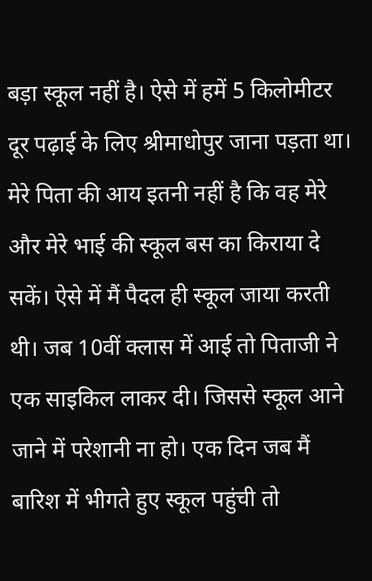बड़ा स्कूल नहीं है। ऐसे में हमें 5 किलोमीटर दूर पढ़ाई के लिए श्रीमाधोपुर जाना पड़ता था। मेरे पिता की आय इतनी नहीं है कि वह मेरे और मेरे भाई की स्कूल बस का किराया दे सकें। ऐसे में मैं पैदल ही स्कूल जाया करती थी। जब 10वीं क्लास में आई तो पिताजी ने एक साइकिल लाकर दी। जिससे स्कूल आने जाने में परेशानी ना हो। एक दिन जब मैं बारिश में भीगते हुए स्कूल पहुंची तो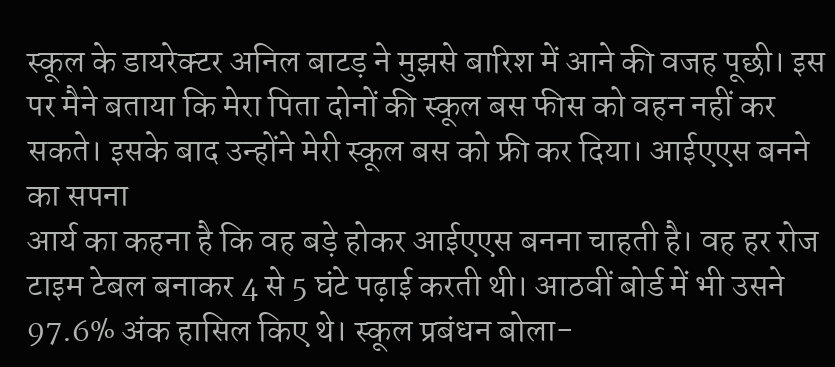स्कूल के डायरेक्टर अनिल बाटड़ ने मुझसे बारिश में आने की वजह पूछी। इस पर मैने बताया कि मेरा पिता दोनों की स्कूल बस फीस को वहन नहीं कर सकते। इसके बाद उन्होंने मेरी स्कूल बस को फ्री कर दिया। आईएएस बनने का सपना
आर्य का कहना है कि वह बड़े होकर आईएएस बनना चाहती है। वह हर रोज टाइम टेबल बनाकर 4 से 5 घंटे पढ़ाई करती थी। आठवीं बोर्ड में भी उसने 97.6% अंक हासिल किए थे। स्कूल प्रबंधन बोला-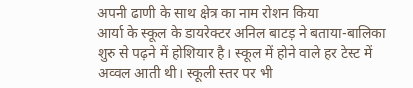अपनी ढाणी के साथ क्षेत्र का नाम रोशन किया
आर्या के स्कूल के डायरेक्टर अनिल बाटड़ ने बताया-बालिका शुरु से पढ़ने में होशियार है। स्कूल में होने वाले हर टेस्ट में अव्वल आती थी। स्कूली स्तर पर भी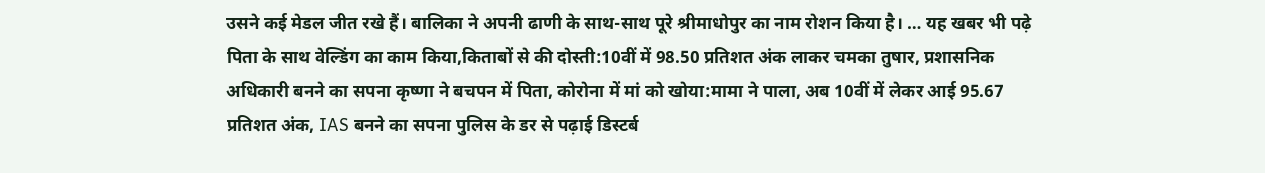उसने कई मेडल जीत रखे हैं। बालिका ने अपनी ढाणी के साथ-साथ पूरे श्रीमाधोपुर का नाम रोशन किया है। … यह खबर भी पढ़े पिता के साथ वेल्डिंग का काम किया,किताबों से की दोस्ती:10वीं में 98.50 प्रतिशत अंक लाकर चमका तुषार, प्रशासनिक अधिकारी बनने का सपना कृष्णा ने बचपन में पिता, कोरोना में मां को खोया:मामा ने पाला, अब 10वीं में लेकर आई 95.67 प्रतिशत अंक, IAS बनने का सपना पुलिस के डर से पढ़ाई डिस्टर्ब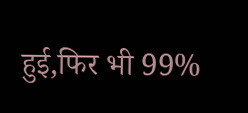हुई,फिर भी 99%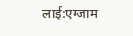लाई:एग्जाम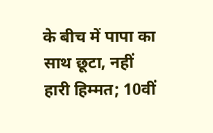के बीच में पापा का साथ छूटा, नहीं हारी हिम्मत; 10वीं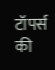टॉपर्स की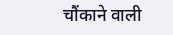चौंकाने वाली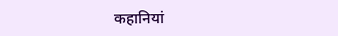कहानियां